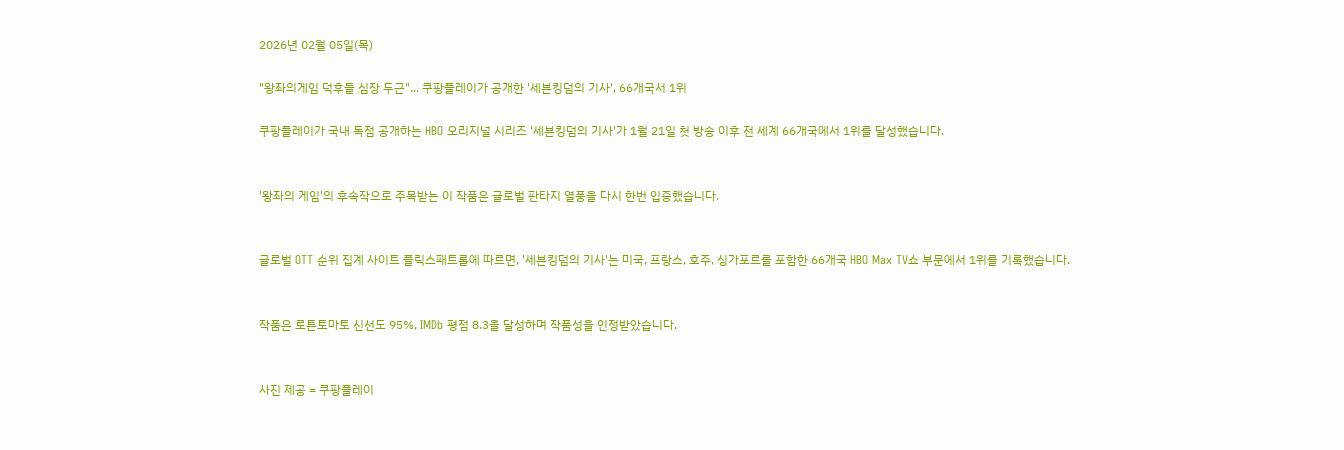2026년 02월 05일(목)

"왕좌의게임 덕후들 심장 두근"... 쿠팡플레이가 공개한 '세븐킹덤의 기사', 66개국서 1위

쿠팡플레이가 국내 독점 공개하는 HBO 오리지널 시리즈 '세븐킹덤의 기사'가 1월 21일 첫 방송 이후 전 세계 66개국에서 1위를 달성했습니다.


'왕좌의 게임'의 후속작으로 주목받는 이 작품은 글로벌 판타지 열풍을 다시 한번 입증했습니다.


글로벌 OTT 순위 집계 사이트 플릭스패트롤에 따르면, '세븐킹덤의 기사'는 미국, 프랑스, 호주, 싱가포르를 포함한 66개국 HBO Max TV쇼 부문에서 1위를 기록했습니다.


작품은 로튼토마토 신선도 95%, IMDb 평점 8.3을 달성하며 작품성을 인정받았습니다.


사진 제공 = 쿠팡플레이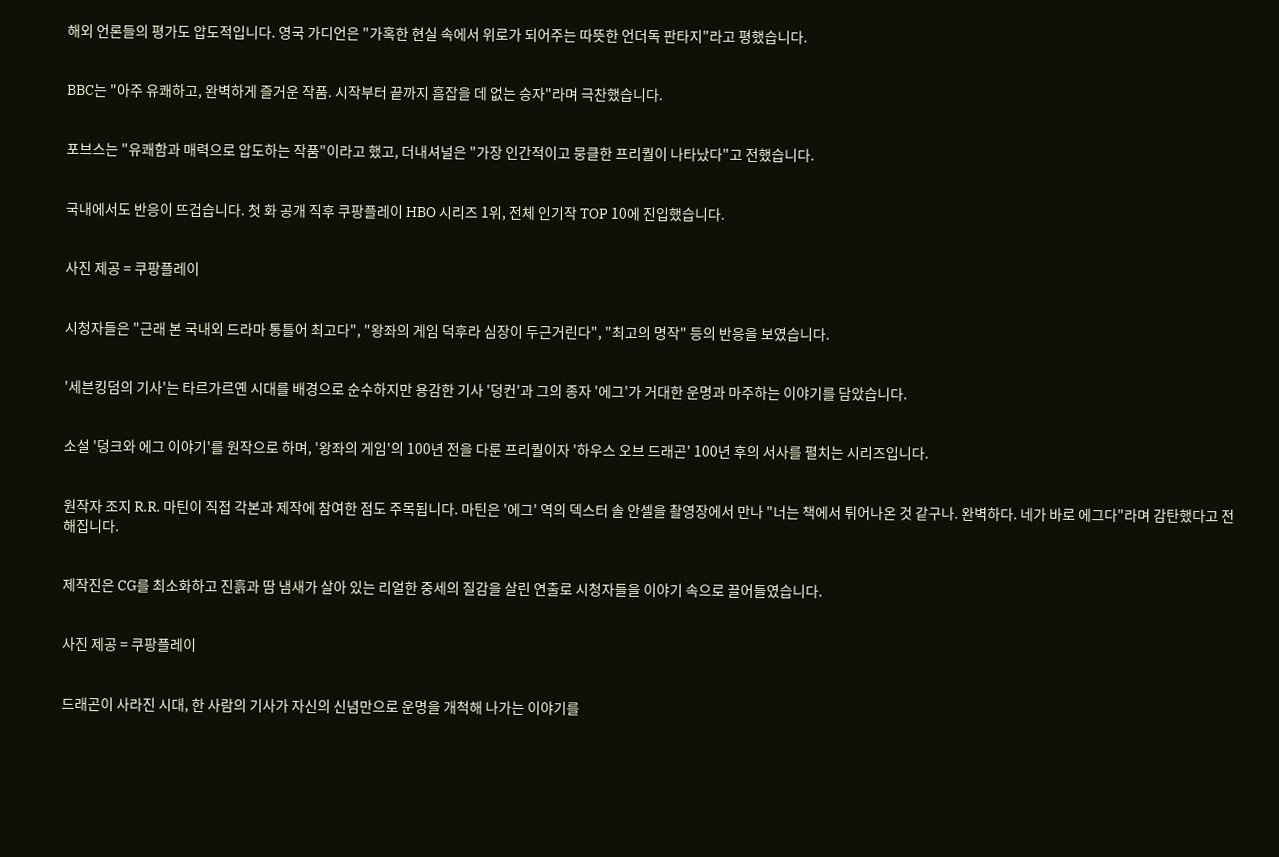해외 언론들의 평가도 압도적입니다. 영국 가디언은 "가혹한 현실 속에서 위로가 되어주는 따뜻한 언더독 판타지"라고 평했습니다.


BBC는 "아주 유쾌하고, 완벽하게 즐거운 작품. 시작부터 끝까지 흠잡을 데 없는 승자"라며 극찬했습니다.


포브스는 "유쾌함과 매력으로 압도하는 작품"이라고 했고, 더내셔널은 "가장 인간적이고 뭉클한 프리퀄이 나타났다"고 전했습니다.


국내에서도 반응이 뜨겁습니다. 첫 화 공개 직후 쿠팡플레이 HBO 시리즈 1위, 전체 인기작 TOP 10에 진입했습니다.


사진 제공 = 쿠팡플레이


시청자들은 "근래 본 국내외 드라마 통틀어 최고다", "왕좌의 게임 덕후라 심장이 두근거린다", "최고의 명작" 등의 반응을 보였습니다.


'세븐킹덤의 기사'는 타르가르옌 시대를 배경으로 순수하지만 용감한 기사 '덩컨'과 그의 종자 '에그'가 거대한 운명과 마주하는 이야기를 담았습니다.


소설 '덩크와 에그 이야기'를 원작으로 하며, '왕좌의 게임'의 100년 전을 다룬 프리퀄이자 '하우스 오브 드래곤' 100년 후의 서사를 펼치는 시리즈입니다.


원작자 조지 R.R. 마틴이 직접 각본과 제작에 참여한 점도 주목됩니다. 마틴은 '에그' 역의 덱스터 솔 안셀을 촬영장에서 만나 "너는 책에서 튀어나온 것 같구나. 완벽하다. 네가 바로 에그다"라며 감탄했다고 전해집니다.


제작진은 CG를 최소화하고 진흙과 땀 냄새가 살아 있는 리얼한 중세의 질감을 살린 연출로 시청자들을 이야기 속으로 끌어들였습니다.


사진 제공 = 쿠팡플레이


드래곤이 사라진 시대, 한 사람의 기사가 자신의 신념만으로 운명을 개척해 나가는 이야기를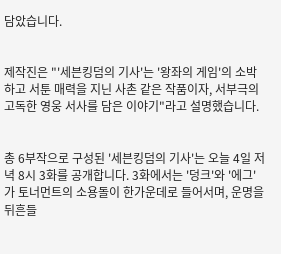담았습니다.


제작진은 "'세븐킹덤의 기사'는 '왕좌의 게임'의 소박하고 서툰 매력을 지닌 사촌 같은 작품이자, 서부극의 고독한 영웅 서사를 담은 이야기"라고 설명했습니다.


총 6부작으로 구성된 '세븐킹덤의 기사'는 오늘 4일 저녁 8시 3화를 공개합니다. 3화에서는 '덩크'와 '에그'가 토너먼트의 소용돌이 한가운데로 들어서며, 운명을 뒤흔들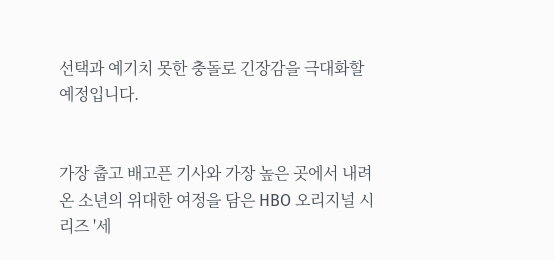선택과 예기치 못한 충돌로 긴장감을 극대화할 예정입니다.


가장 춥고 배고픈 기사와 가장 높은 곳에서 내려온 소년의 위대한 여정을 담은 HBO 오리지널 시리즈 '세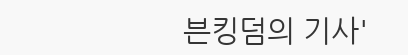븐킹덤의 기사'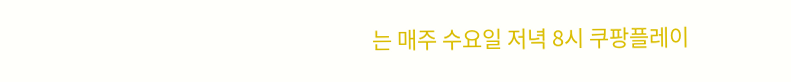는 매주 수요일 저녁 8시 쿠팡플레이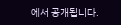에서 공개됩니다.